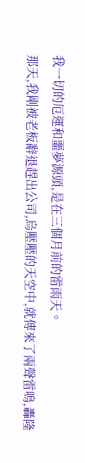我一切的厄運和噩夢源頭,是在三個月前的雷雨天。
那天,我剛被老板辭退趕出公司,烏壓壓的天空中,就傳來了兩聲雷鳴,轟隆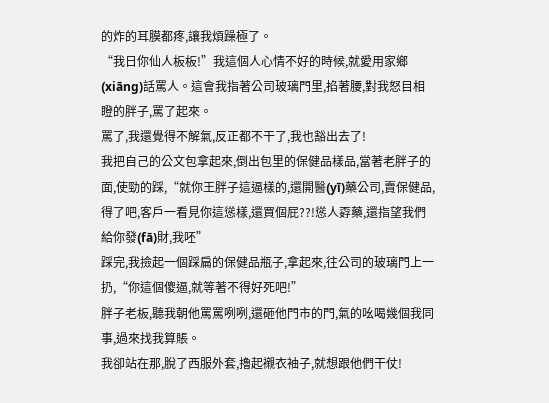的炸的耳膜都疼,讓我煩躁極了。
“我日你仙人板板!”我這個人心情不好的時候,就愛用家鄉(xiāng)話罵人。這會我指著公司玻璃門里,掐著腰,對我怒目相瞪的胖子,罵了起來。
罵了,我還覺得不解氣,反正都不干了,我也豁出去了!
我把自己的公文包拿起來,倒出包里的保健品樣品,當著老胖子的面,使勁的踩,“就你王胖子這逼樣的,還開醫(yī)藥公司,賣保健品,得了吧,客戶一看見你這慫樣,還買個屁??!慫人孬藥,還指望我們給你發(fā)財,我呸”
踩完,我撿起一個踩扁的保健品瓶子,拿起來,往公司的玻璃門上一扔,“你這個傻逼,就等著不得好死吧!”
胖子老板,聽我朝他罵罵咧咧,還砸他門市的門,氣的吆喝幾個我同事,過來找我算賬。
我卻站在那,脫了西服外套,擼起襯衣袖子,就想跟他們干仗!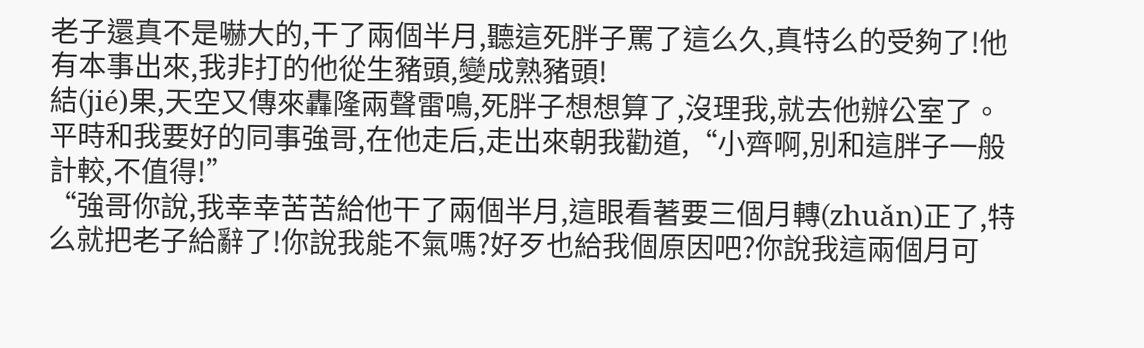老子還真不是嚇大的,干了兩個半月,聽這死胖子罵了這么久,真特么的受夠了!他有本事出來,我非打的他從生豬頭,變成熟豬頭!
結(jié)果,天空又傳來轟隆兩聲雷鳴,死胖子想想算了,沒理我,就去他辦公室了。
平時和我要好的同事強哥,在他走后,走出來朝我勸道,“小齊啊,別和這胖子一般計較,不值得!”
“強哥你說,我幸幸苦苦給他干了兩個半月,這眼看著要三個月轉(zhuǎn)正了,特么就把老子給辭了!你說我能不氣嗎?好歹也給我個原因吧?你說我這兩個月可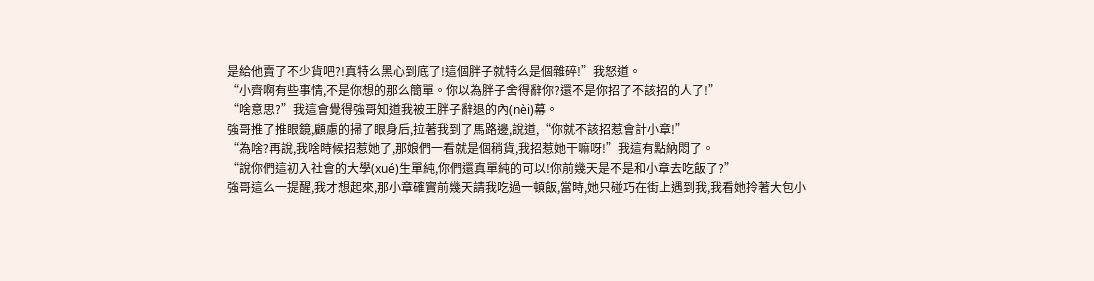是給他賣了不少貨吧?!真特么黑心到底了!這個胖子就特么是個雜碎!”我怒道。
“小齊啊有些事情,不是你想的那么簡單。你以為胖子舍得辭你?還不是你招了不該招的人了!”
“啥意思?”我這會覺得強哥知道我被王胖子辭退的內(nèi)幕。
強哥推了推眼鏡,顧慮的掃了眼身后,拉著我到了馬路邊,說道,“你就不該招惹會計小章!”
“為啥?再說,我啥時候招惹她了,那娘們一看就是個稍貨,我招惹她干嘛呀!”我這有點納悶了。
“說你們這初入社會的大學(xué)生單純,你們還真單純的可以!你前幾天是不是和小章去吃飯了?”
強哥這么一提醒,我才想起來,那小章確實前幾天請我吃過一頓飯,當時,她只碰巧在街上遇到我,我看她拎著大包小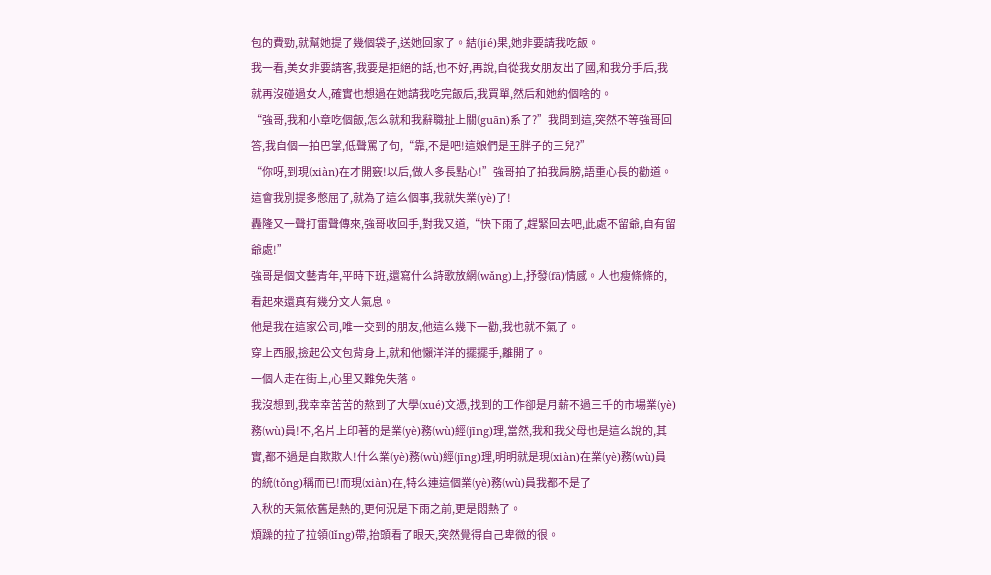包的費勁,就幫她提了幾個袋子,送她回家了。結(jié)果,她非要請我吃飯。
我一看,美女非要請客,我要是拒絕的話,也不好,再說,自從我女朋友出了國,和我分手后,我就再沒碰過女人,確實也想過在她請我吃完飯后,我買單,然后和她約個啥的。
“強哥,我和小章吃個飯,怎么就和我辭職扯上關(guān)系了?”我問到這,突然不等強哥回答,我自個一拍巴掌,低聲罵了句,“靠,不是吧!這娘們是王胖子的三兒?”
“你呀,到現(xiàn)在才開竅!以后,做人多長點心!”強哥拍了拍我肩膀,語重心長的勸道。
這會我別提多憋屈了,就為了這么個事,我就失業(yè)了!
轟隆又一聲打雷聲傳來,強哥收回手,對我又道,“快下雨了,趕緊回去吧,此處不留爺,自有留爺處!”
強哥是個文藝青年,平時下班,還寫什么詩歌放網(wǎng)上,抒發(fā)情感。人也瘦條條的,看起來還真有幾分文人氣息。
他是我在這家公司,唯一交到的朋友,他這么幾下一勸,我也就不氣了。
穿上西服,撿起公文包背身上,就和他懶洋洋的擺擺手,離開了。
一個人走在街上,心里又難免失落。
我沒想到,我幸幸苦苦的熬到了大學(xué)文憑,找到的工作卻是月薪不過三千的市場業(yè)務(wù)員!不,名片上印著的是業(yè)務(wù)經(jīng)理,當然,我和我父母也是這么說的,其實,都不過是自欺欺人!什么業(yè)務(wù)經(jīng)理,明明就是現(xiàn)在業(yè)務(wù)員的統(tǒng)稱而已!而現(xiàn)在,特么連這個業(yè)務(wù)員我都不是了
入秋的天氣依舊是熱的,更何況是下雨之前,更是悶熱了。
煩躁的拉了拉領(lǐng)帶,抬頭看了眼天,突然覺得自己卑微的很。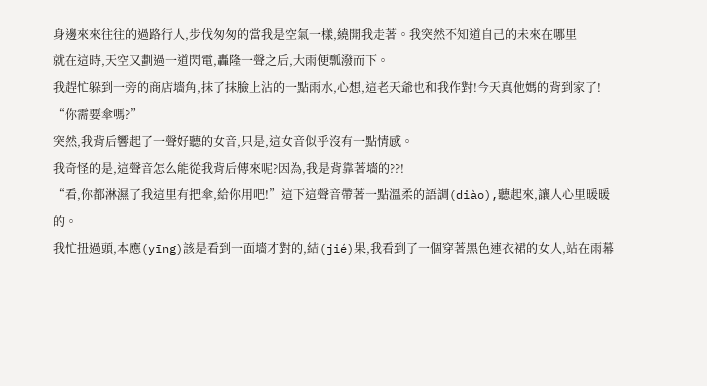身邊來來往往的過路行人,步伐匆匆的當我是空氣一樣,繞開我走著。我突然不知道自己的未來在哪里
就在這時,天空又劃過一道閃電,轟隆一聲之后,大雨便瓢潑而下。
我趕忙躲到一旁的商店墻角,抹了抹臉上沾的一點雨水,心想,這老天爺也和我作對!今天真他媽的背到家了!
“你需要傘嗎?”
突然,我背后響起了一聲好聽的女音,只是,這女音似乎沒有一點情感。
我奇怪的是,這聲音怎么能從我背后傳來呢?因為,我是背靠著墻的??!
“看,你都淋濕了我這里有把傘,給你用吧!”這下這聲音帶著一點溫柔的語調(diào),聽起來,讓人心里暖暖的。
我忙扭過頭,本應(yīng)該是看到一面墻才對的,結(jié)果,我看到了一個穿著黑色連衣裙的女人,站在雨幕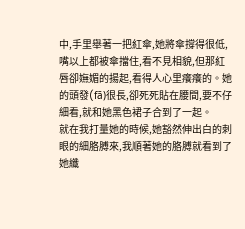中,手里舉著一把紅傘,她將傘撐得很低,嘴以上都被傘擋住,看不見相貌,但那紅唇卻嫵媚的揚起,看得人心里癢癢的。她的頭發(fā)很長,卻死死貼在腰間,要不仔細看,就和她黑色裙子合到了一起。
就在我打量她的時候,她豁然伸出白的刺眼的細胳膊來,我順著她的胳膊就看到了她纖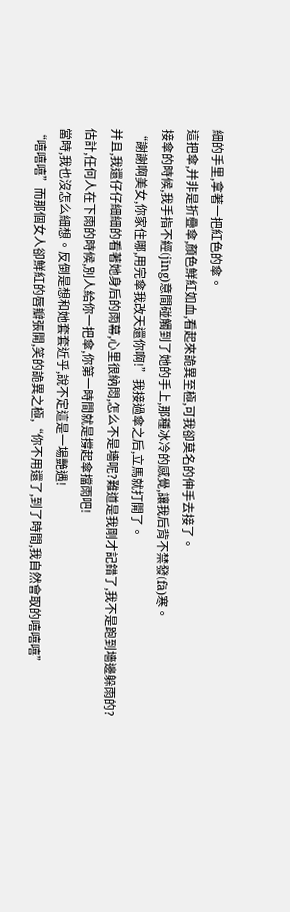細的手里,拿著一把紅色的傘。
這把傘,并非是折疊傘,顏色鮮紅如血,看起來詭異至極,可我卻莫名的伸手去接了。
接傘的時候,我手指不經(jīng)意間碰觸到了她的手上,那種冰冷的感覺,讓我后背不禁發(fā)寒。
“謝謝啊美女,你家住哪,用完傘我改天還你啊!”我接過傘之后,立馬就打開了。
并且,我還仔仔細細的看著她身后的雨幕,心里很納悶,怎么不是墻呢?難道是我剛才記錯了,我不是跑到墻邊躲雨的?
估計,任何人在下雨的時候,別人給你一把傘,你第一時間就是撐起傘擋雨吧!
當時,我也沒怎么細想。反倒是想和她套套近乎,說不定這是一場艷遇!
“嘻嘻嘻”而那個女人卻鮮紅的唇瓣張開,笑的詭異之極,“你不用還了,到了時間,我自然會取的嘻嘻嘻”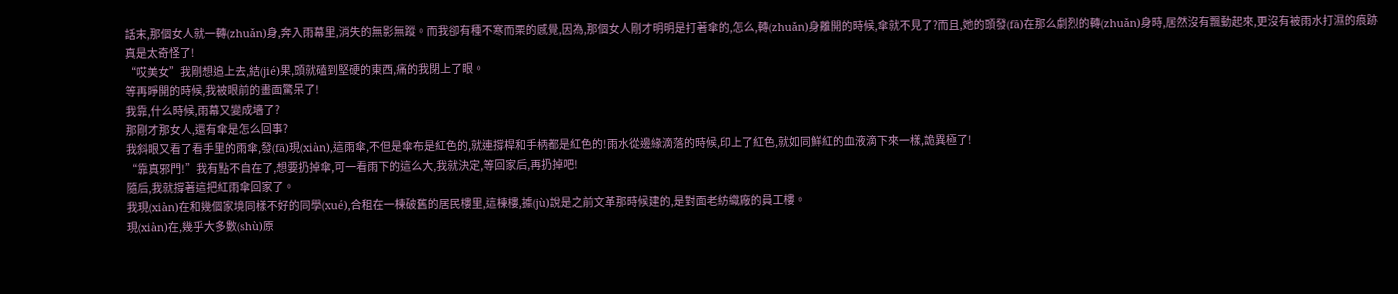話末,那個女人就一轉(zhuǎn)身,奔入雨幕里,消失的無影無蹤。而我卻有種不寒而栗的感覺,因為,那個女人剛才明明是打著傘的,怎么,轉(zhuǎn)身離開的時候,傘就不見了?而且,她的頭發(fā)在那么劇烈的轉(zhuǎn)身時,居然沒有飄動起來,更沒有被雨水打濕的痕跡
真是太奇怪了!
“哎美女”我剛想追上去,結(jié)果,頭就磕到堅硬的東西,痛的我閉上了眼。
等再睜開的時候,我被眼前的畫面驚呆了!
我靠,什么時候,雨幕又變成墻了?
那剛才那女人,還有傘是怎么回事?
我斜眼又看了看手里的雨傘,發(fā)現(xiàn),這雨傘,不但是傘布是紅色的,就連撐桿和手柄都是紅色的!雨水從邊緣滴落的時候,印上了紅色,就如同鮮紅的血液滴下來一樣,詭異極了!
“靠真邪門!”我有點不自在了,想要扔掉傘,可一看雨下的這么大,我就決定,等回家后,再扔掉吧!
隨后,我就撐著這把紅雨傘回家了。
我現(xiàn)在和幾個家境同樣不好的同學(xué),合租在一棟破舊的居民樓里,這棟樓,據(jù)說是之前文革那時候建的,是對面老紡織廠的員工樓。
現(xiàn)在,幾乎大多數(shù)原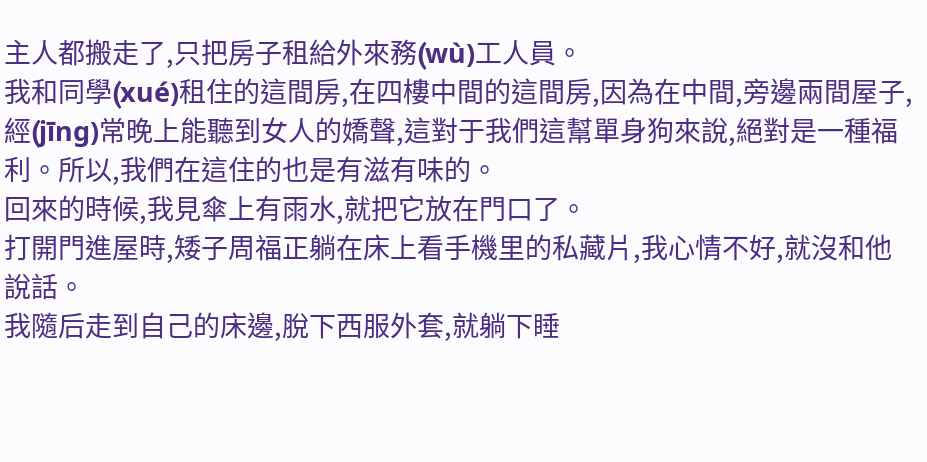主人都搬走了,只把房子租給外來務(wù)工人員。
我和同學(xué)租住的這間房,在四樓中間的這間房,因為在中間,旁邊兩間屋子,經(jīng)常晚上能聽到女人的嬌聲,這對于我們這幫單身狗來說,絕對是一種福利。所以,我們在這住的也是有滋有味的。
回來的時候,我見傘上有雨水,就把它放在門口了。
打開門進屋時,矮子周福正躺在床上看手機里的私藏片,我心情不好,就沒和他說話。
我隨后走到自己的床邊,脫下西服外套,就躺下睡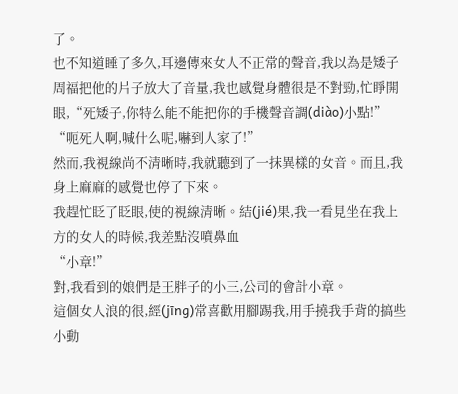了。
也不知道睡了多久,耳邊傳來女人不正常的聲音,我以為是矮子周福把他的片子放大了音量,我也感覺身體很是不對勁,忙睜開眼,“死矮子,你特么能不能把你的手機聲音調(diào)小點!”
“呃死人啊,喊什么呢,嚇到人家了!”
然而,我視線尚不清晰時,我就聽到了一抹異樣的女音。而且,我身上麻麻的感覺也停了下來。
我趕忙眨了眨眼,使的視線清晰。結(jié)果,我一看見坐在我上方的女人的時候,我差點沒噴鼻血
“小章!”
對,我看到的娘們是王胖子的小三,公司的會計小章。
這個女人浪的很,經(jīng)常喜歡用腳踢我,用手撓我手背的搞些小動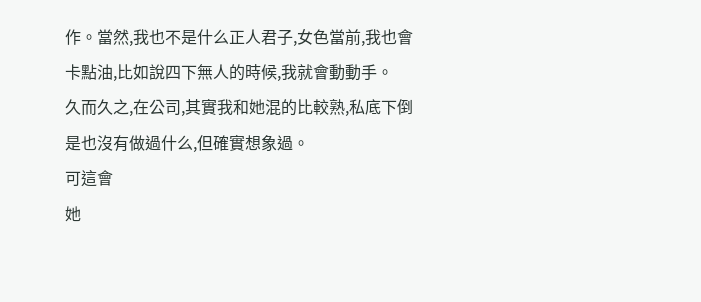作。當然,我也不是什么正人君子,女色當前,我也會卡點油,比如說四下無人的時候,我就會動動手。
久而久之,在公司,其實我和她混的比較熟,私底下倒是也沒有做過什么,但確實想象過。
可這會
她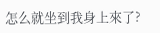怎么就坐到我身上來了?